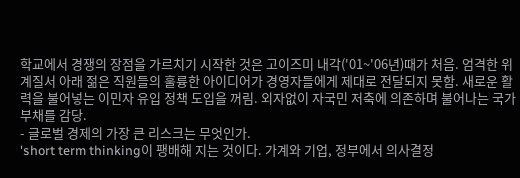학교에서 경쟁의 장점을 가르치기 시작한 것은 고이즈미 내각('01~'06년)때가 처음. 엄격한 위계질서 아래 젊은 직원들의 훌륭한 아이디어가 경영자들에게 제대로 전달되지 못함. 새로운 활력을 불어넣는 이민자 유입 정책 도입을 꺼림. 외자없이 자국민 저축에 의존하며 불어나는 국가부채를 감당.
- 글로벌 경제의 가장 큰 리스크는 무엇인가.
'short term thinking이 팽배해 지는 것이다. 가계와 기업, 정부에서 의사결정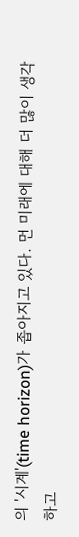의 '시계'(time horizon)가 좁아지고 있다. 먼 미래에 대해 더 많이 생각하고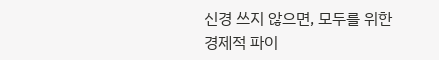신경 쓰지 않으면, 모두를 위한 경제적 파이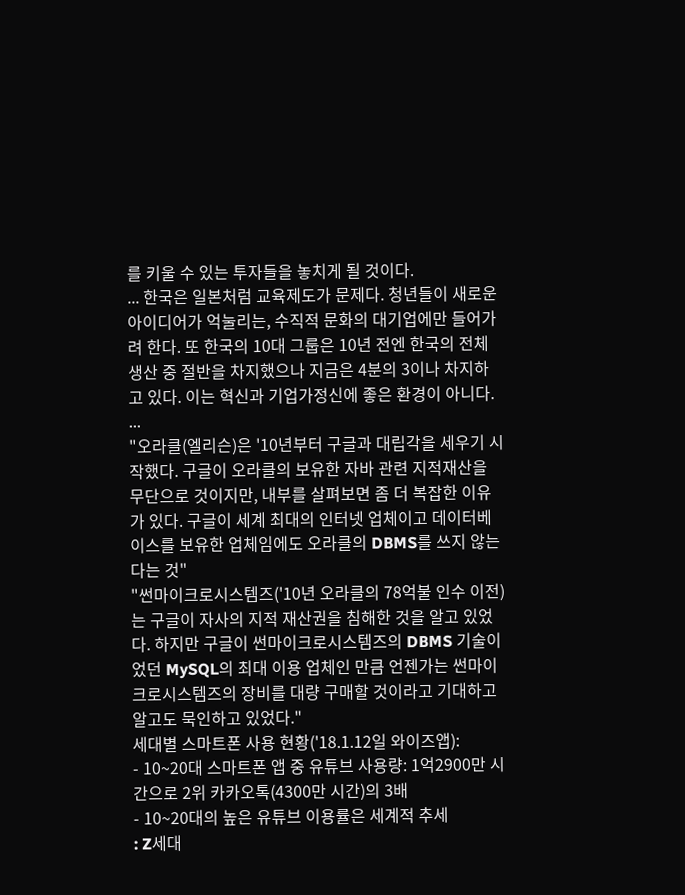를 키울 수 있는 투자들을 놓치게 될 것이다.
... 한국은 일본처럼 교육제도가 문제다. 청년들이 새로운 아이디어가 억눌리는, 수직적 문화의 대기업에만 들어가려 한다. 또 한국의 10대 그룹은 10년 전엔 한국의 전체 생산 중 절반을 차지했으나 지금은 4분의 3이나 차지하고 있다. 이는 혁신과 기업가정신에 좋은 환경이 아니다. ...
"오라클(엘리슨)은 '10년부터 구글과 대립각을 세우기 시작했다. 구글이 오라클의 보유한 자바 관련 지적재산을 무단으로 것이지만, 내부를 살펴보면 좀 더 복잡한 이유가 있다. 구글이 세계 최대의 인터넷 업체이고 데이터베이스를 보유한 업체임에도 오라클의 DBMS를 쓰지 않는 다는 것"
"썬마이크로시스템즈('10년 오라클의 78억불 인수 이전)는 구글이 자사의 지적 재산권을 침해한 것을 알고 있었다. 하지만 구글이 썬마이크로시스템즈의 DBMS 기술이었던 MySQL의 최대 이용 업체인 만큼 언젠가는 썬마이크로시스템즈의 장비를 대량 구매할 것이라고 기대하고 알고도 묵인하고 있었다."
세대별 스마트폰 사용 현황('18.1.12일 와이즈앱):
- 10~20대 스마트폰 앱 중 유튜브 사용량: 1억2900만 시간으로 2위 카카오톡(4300만 시간)의 3배
- 10~20대의 높은 유튜브 이용률은 세계적 추세
: Z세대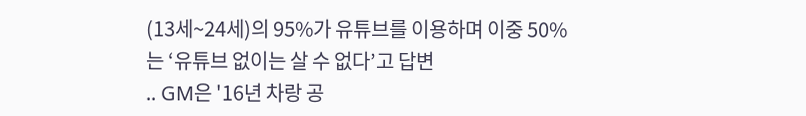(13세~24세)의 95%가 유튜브를 이용하며 이중 50%는 ‘유튜브 없이는 살 수 없다’고 답변
.. GM은 '16년 차랑 공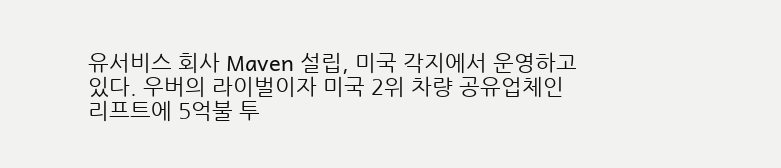유서비스 회사 Maven 설립, 미국 각지에서 운영하고 있다. 우버의 라이벌이자 미국 2위 차량 공유업체인 리프트에 5억불 투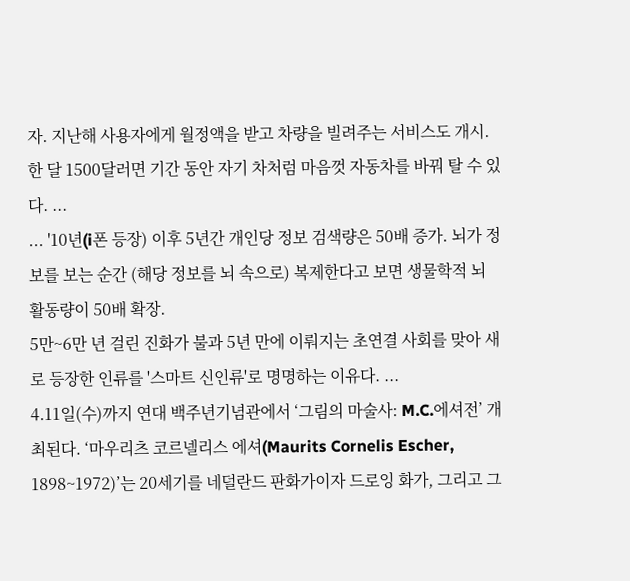자. 지난해 사용자에게 월정액을 받고 차량을 빌려주는 서비스도 개시. 한 달 1500달러면 기간 동안 자기 차처럼 마음껏 자동차를 바꿔 탈 수 있다. ...
... '10년(i폰 등장) 이후 5년간 개인당 정보 검색량은 50배 증가. 뇌가 정보를 보는 순간 (해당 정보를 뇌 속으로) 복제한다고 보면 생물학적 뇌 활동량이 50배 확장.
5만~6만 년 걸린 진화가 불과 5년 만에 이뤄지는 초연결 사회를 맞아 새로 등장한 인류를 '스마트 신인류'로 명명하는 이유다. ...
4.11일(수)까지 연대 백주년기념관에서 ‘그림의 마술사: M.C.에셔전’ 개최된다. ‘마우리츠 코르넬리스 에셔(Maurits Cornelis Escher, 1898~1972)’는 20세기를 네덜란드 판화가이자 드로잉 화가, 그리고 그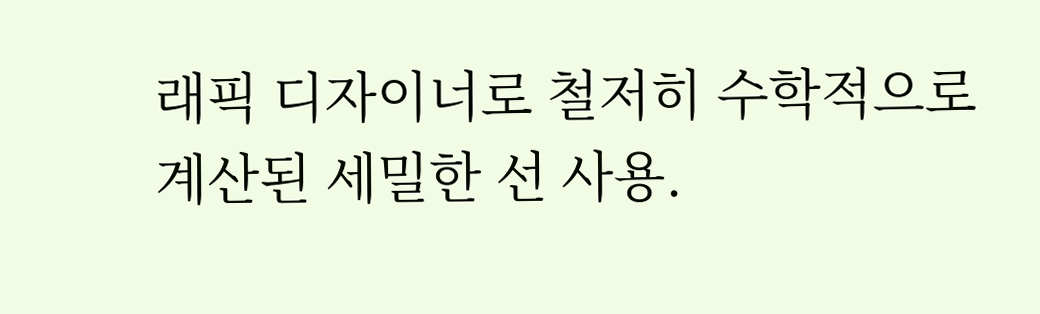래픽 디자이너로 철저히 수학적으로 계산된 세밀한 선 사용.